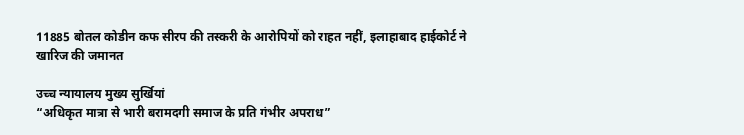11885 बोतल कोडीन कफ सीरप की तस्करी के आरोपियों को राहत नहीं, इलाहाबाद हाईकोर्ट ने खारिज की जमानत

उच्च न्यायालय मुख्य सुर्खियां
“अधिकृत मात्रा से भारी बरामदगी समाज के प्रति गंभीर अपराध”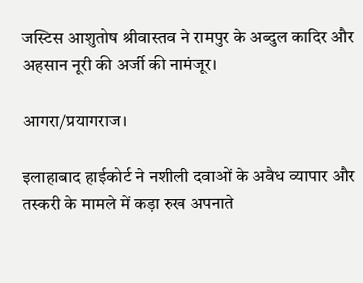जस्टिस आशुतोष श्रीवास्तव ने रामपुर के अब्दुल कादिर और अहसान नूरी की अर्जी की नामंजूर।

आगरा/प्रयागराज।

इलाहाबाद हाईकोर्ट ने नशीली दवाओं के अवैध व्यापार और तस्करी के मामले में कड़ा रुख अपनाते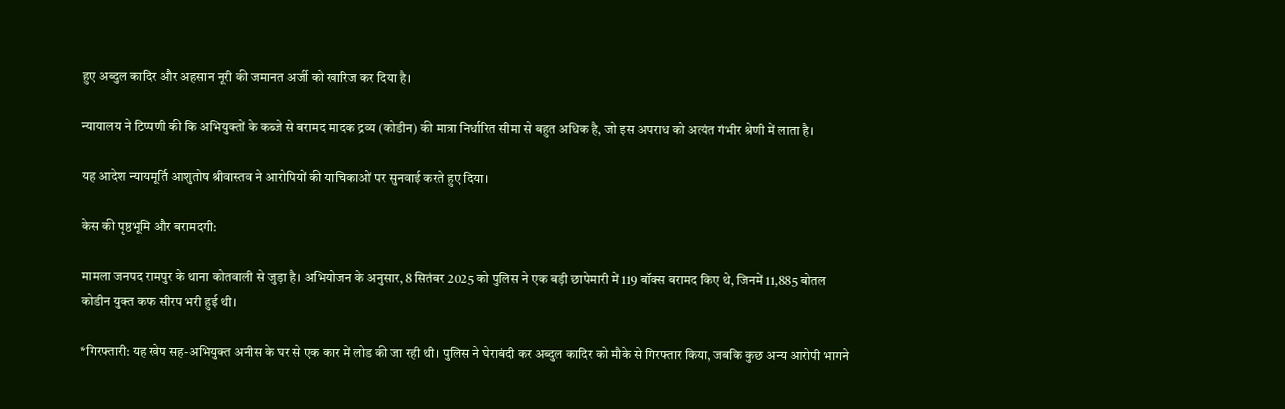हुए अब्दुल कादिर और अहसान नूरी की जमानत अर्जी को खारिज कर दिया है।

न्यायालय ने टिप्पणी की कि अभियुक्तों के कब्जे से बरामद मादक द्रव्य (कोडीन) की मात्रा निर्धारित सीमा से बहुत अधिक है, जो इस अपराध को अत्यंत गंभीर श्रेणी में लाता है।

यह आदेश न्यायमूर्ति आशुतोष श्रीवास्तव ने आरोपियों की याचिकाओं पर सुनवाई करते हुए दिया।

केस की पृष्ठभूमि और बरामदगी:

मामला जनपद रामपुर के थाना कोतवाली से जुड़ा है। अभियोजन के अनुसार, 8 सितंबर 2025 को पुलिस ने एक बड़ी छापेमारी में 119 बॉक्स बरामद किए थे, जिनमें 11,885 बोतल कोडीन युक्त कफ सीरप भरी हुई थी।

*गिरफ्तारी: यह खेप सह-अभियुक्त अनीस के घर से एक कार में लोड की जा रही थी। पुलिस ने घेराबंदी कर अब्दुल कादिर को मौके से गिरफ्तार किया, जबकि कुछ अन्य आरोपी भागने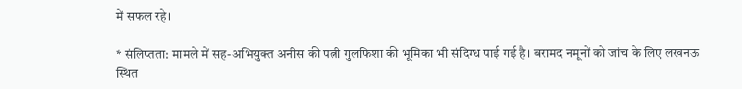में सफल रहे।

* संलिप्तता: मामले में सह-अभियुक्त अनीस की पत्नी गुलफिशा की भूमिका भी संदिग्ध पाई गई है। बरामद नमूनों को जांच के लिए लखनऊ स्थित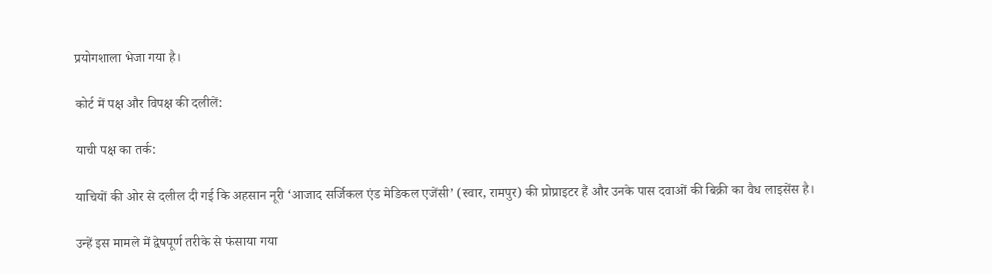प्रयोगशाला भेजा गया है।

कोर्ट में पक्ष और विपक्ष की दलीलें:

याची पक्ष का तर्क:

याचियों की ओर से दलील दी गई कि अहसान नूरी ‘आजाद सर्जिकल एंड मेडिकल एजेंसी’ (स्वार, रामपुर) की प्रोप्राइटर हैं और उनके पास दवाओं की बिक्री का वैध लाइसेंस है।

उन्हें इस मामले में द्वेषपूर्ण तरीके से फंसाया गया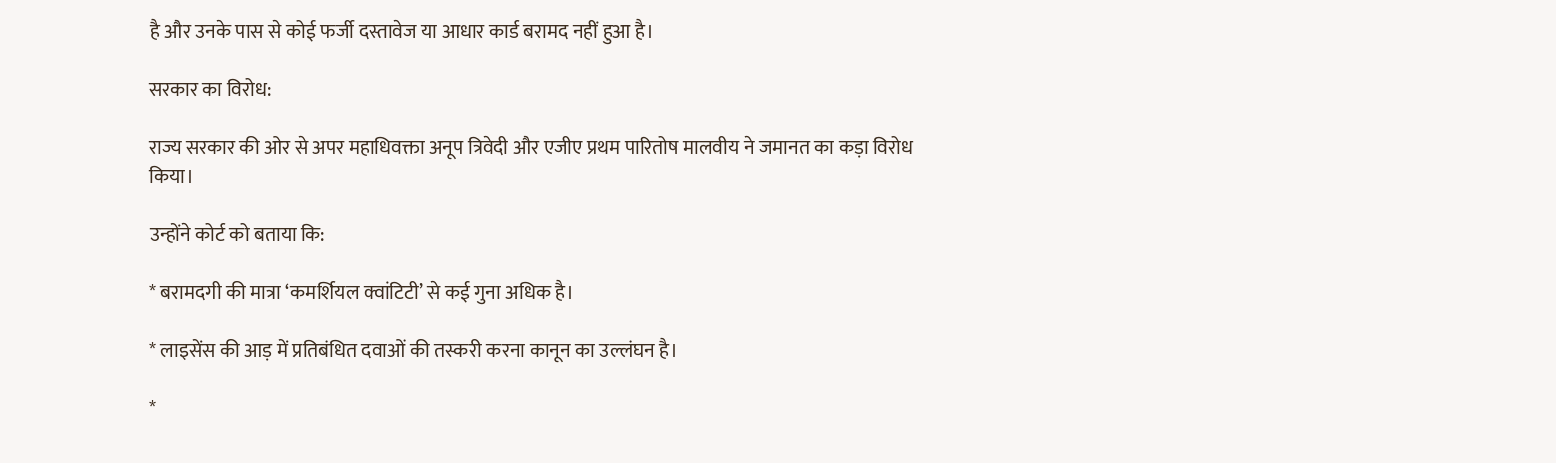है और उनके पास से कोई फर्जी दस्तावेज या आधार कार्ड बरामद नहीं हुआ है।

सरकार का विरोध:

राज्य सरकार की ओर से अपर महाधिवक्ता अनूप त्रिवेदी और एजीए प्रथम पारितोष मालवीय ने जमानत का कड़ा विरोध किया।

उन्होंने कोर्ट को बताया कि:

* बरामदगी की मात्रा ‘कमर्शियल क्वांटिटी’ से कई गुना अधिक है।

* लाइसेंस की आड़ में प्रतिबंधित दवाओं की तस्करी करना कानून का उल्लंघन है।

*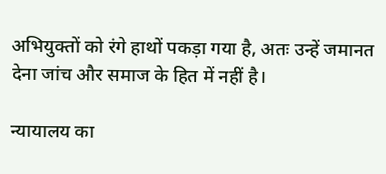अभियुक्तों को रंगे हाथों पकड़ा गया है, अतः उन्हें जमानत देना जांच और समाज के हित में नहीं है।

न्यायालय का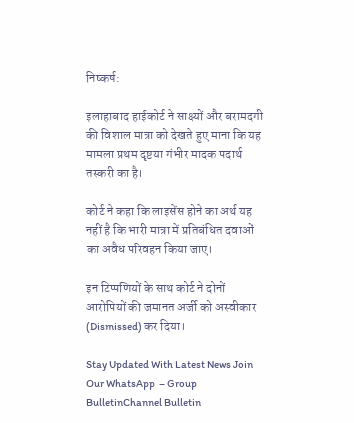निष्कर्ष:

इलाहाबाद हाईकोर्ट ने साक्ष्यों और बरामदगी की विशाल मात्रा को देखते हुए माना कि यह मामला प्रथम दृष्टया गंभीर मादक पदार्थ तस्करी का है।

कोर्ट ने कहा कि लाइसेंस होने का अर्थ यह नहीं है कि भारी मात्रा में प्रतिबंधित दवाओं का अवैध परिवहन किया जाए।

इन टिप्पणियों के साथ कोर्ट ने दोनों आरोपियों की जमानत अर्जी को अस्वीकार (Dismissed) कर दिया।

Stay Updated With Latest News Join Our WhatsApp  – Group BulletinChannel Bulletin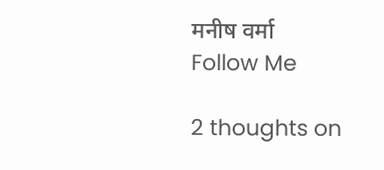मनीष वर्मा
Follow Me

2 thoughts on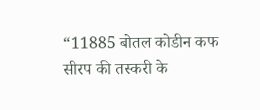“11885 बोतल कोडीन कफ सीरप की तस्करी के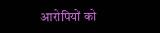आरोपियों को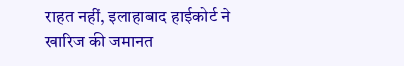राहत नहीं, इलाहाबाद हाईकोर्ट ने खारिज की जमानत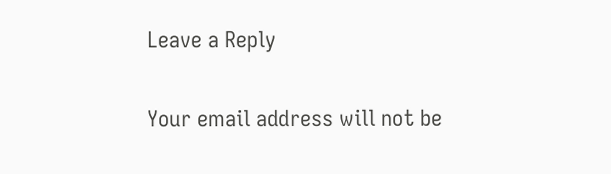Leave a Reply

Your email address will not be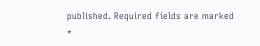published. Required fields are marked *